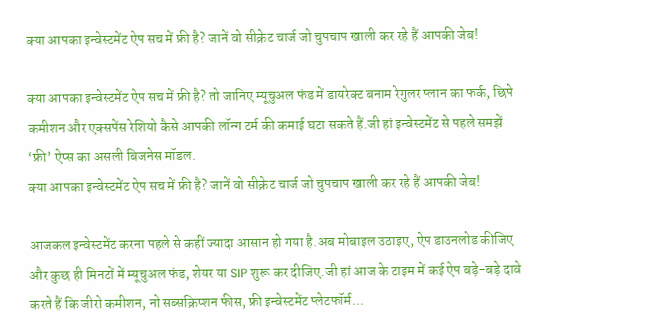क्या आपका इन्वेस्टमेंट ऐप सच में फ्री है? जानें वो सीक्रेट चार्ज जो चुपचाप खाली कर रहे हैं आपकी जेब!

क्या आपका इन्वेस्टमेंट ऐप सच में फ्री है? तो जानिए म्यूचुअल फंड में डायरेक्ट बनाम रेगुलर प्लान का फर्क, छिपे कमीशन और एक्सपेंस रेशियो कैसे आपकी लॉन्ग टर्म की कमाई घटा सकते हैं.जी हां इन्वेस्टमेंट से पहले समझें ‘फ्री’ ऐप्स का असली बिजनेस मॉडल.
क्या आपका इन्वेस्टमेंट ऐप सच में फ्री है? जानें वो सीक्रेट चार्ज जो चुपचाप खाली कर रहे हैं आपकी जेब!

आजकल इन्वेस्टमेंट करना पहले से कहीं ज्यादा आसान हो गया है.अब मोबाइल उठाइए, ऐप डाउनलोड कीजिए और कुछ ही मिनटों में म्यूचुअल फंड, शेयर या SIP शुरू कर दीजिए.जी हां आज के टाइम में कई ऐप बड़े-बड़े दावे करते हैं कि जीरो कमीशन, नो सब्सक्रिप्शन फीस, फ्री इन्वेस्टमेंट प्लेटफॉर्म...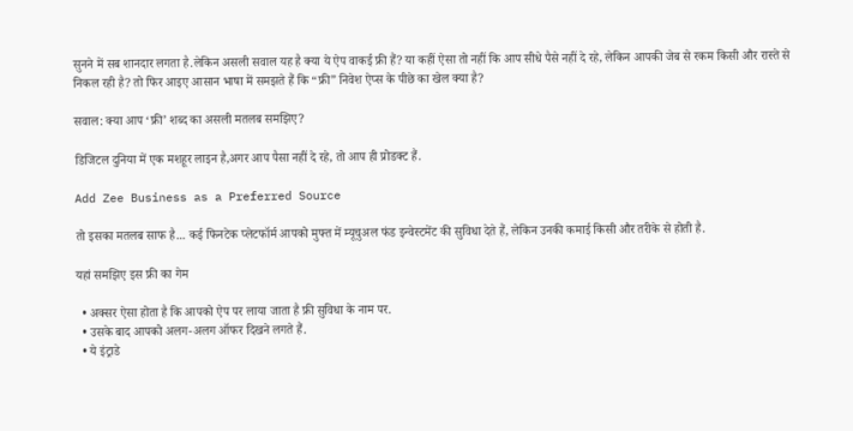सुनने में सब शानदार लगता है.लेकिन असली सवाल यह है क्या ये ऐप वाकई फ्री हैं? या कहीं ऐसा तो नहीं कि आप सीधे पैसे नहीं दे रहे, लेकिन आपकी जेब से रकम किसी और रास्ते से निकल रही है? तो फिर आइए आसान भाषा में समझते हैं कि “फ्री” निवेश ऐप्स के पीछे का खेल क्या है?

सवाल: क्या आप ‘फ्री’ शब्द का असली मतलब समझिए?

डिजिटल दुनिया में एक मशहूर लाइन है,अगर आप पैसा नहीं दे रहे, तो आप ही प्रोडक्ट हैं.

Add Zee Business as a Preferred Source

तो इसका मतलब साफ है... कई फिनटेक प्लेटफॉर्म आपको मुफ्त में म्यूचुअल फंड इन्वेस्टमेंट की सुविधा देते हैं, लेकिन उनकी कमाई किसी और तरीके से होती है.

यहां समझिए इस फ्री का गेम

  • अक्सर ऐसा होता है कि आपको ऐप पर लाया जाता है फ्री सुविधा के नाम पर.
  • उसके बाद आपको अलग-अलग ऑफर दिखने लगते हैं.
  • ये इंट्राडे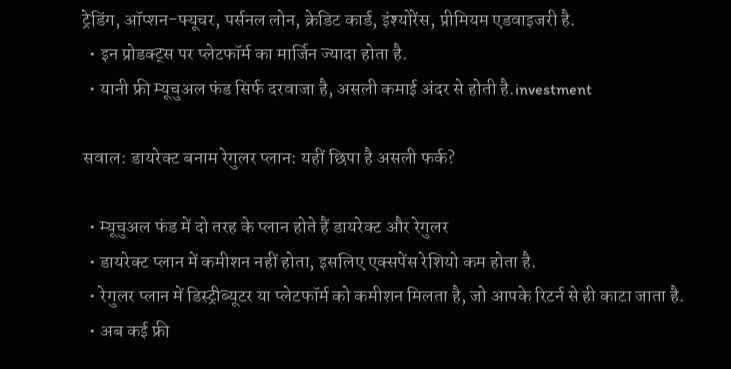ट्रेडिंग, ऑप्शन-फ्यूचर, पर्सनल लोन, क्रेडिट कार्ड, इंश्योरेंस, प्रीमियम एडवाइजरी है.
  • इन प्रोडक्ट्स पर प्लेटफॉर्म का मार्जिन ज्यादा होता है.
  • यानी फ्री म्यूचुअल फंड सिर्फ दरवाजा है, असली कमाई अंदर से होती है.investment

सवाल: डायरेक्ट बनाम रेगुलर प्लान: यहीं छिपा है असली फर्क?

  • म्यूचुअल फंड में दो तरह के प्लान होते हैं डायरेक्ट और रेगुलर
  • डायरेक्ट प्लान में कमीशन नहीं होता, इसलिए एक्सपेंस रेशियो कम होता है.
  • रेगुलर प्लान में डिस्ट्रीब्यूटर या प्लेटफॉर्म को कमीशन मिलता है, जो आपके रिटर्न से ही काटा जाता है.
  • अब कई फ्री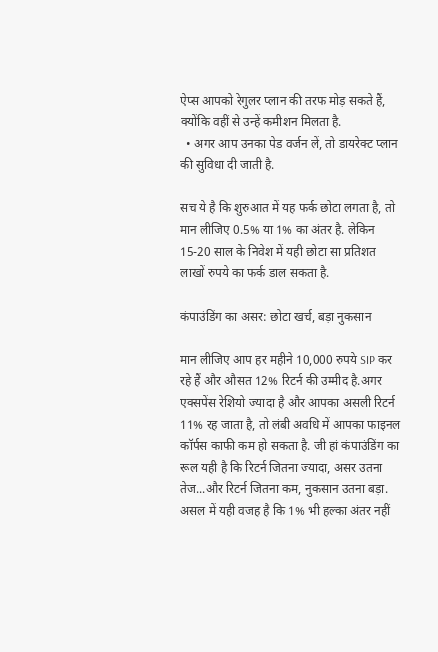ऐप्स आपको रेगुलर प्लान की तरफ मोड़ सकते हैं, क्योंकि वहीं से उन्हें कमीशन मिलता है.
  • अगर आप उनका पेड वर्जन लें, तो डायरेक्ट प्लान की सुविधा दी जाती है.

सच ये है कि शुरुआत में यह फर्क छोटा लगता है, तो मान लीजिए 0.5% या 1% का अंतर है. लेकिन 15-20 साल के निवेश में यही छोटा सा प्रतिशत लाखों रुपये का फर्क डाल सकता है.

कंपाउंडिंग का असर: छोटा खर्च, बड़ा नुकसान

मान लीजिए आप हर महीने 10,000 रुपये SIP कर रहे हैं और औसत 12% रिटर्न की उम्मीद है.अगर एक्सपेंस रेशियो ज्यादा है और आपका असली रिटर्न 11% रह जाता है, तो लंबी अवधि में आपका फाइनल कॉर्पस काफी कम हो सकता है. जी हां कंपाउंडिंग का रूल यही है कि रिटर्न जितना ज्यादा, असर उतना तेज...और रिटर्न जितना कम, नुकसान उतना बड़ा. असल में यही वजह है कि 1% भी हल्का अंतर नहीं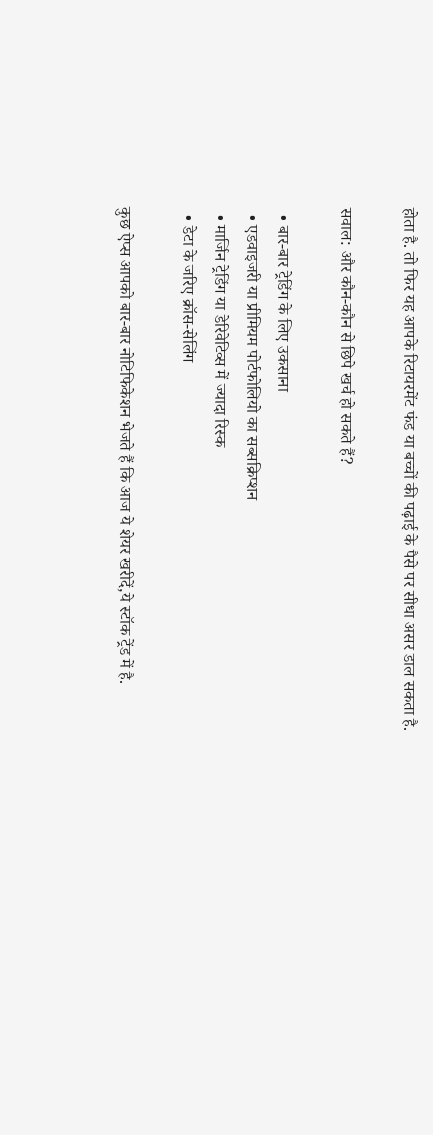होता है. तो फिर यह आपके रिटायरमेंट फंड या बच्चों की पढ़ाई के पैसे पर सीधा असर डाल सकता है.

सवाल: और कौन-कौन से छिपे खर्च हो सकते हैं?

  • बार-बार ट्रेडिंग के लिए उकसाना
  • एडवाइजरी या प्रीमियम पोर्टफोलियो का सब्सक्रिप्शन
  • मार्जिन ट्रेडिंग या डेरिवेटिव्स में ज्यादा रिस्क
  • डेटा के जरिए क्रॉस-सेलिंग

कुछ ऐप्स आपको बार-बार नोटिफिकेशन भेजते हैं कि आज ये शेयर खरीदें,ये स्टॉक ट्रेंड में है.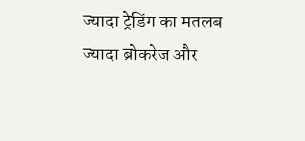ज्यादा ट्रेडिंग का मतलब ज्यादा ब्रोकरेज और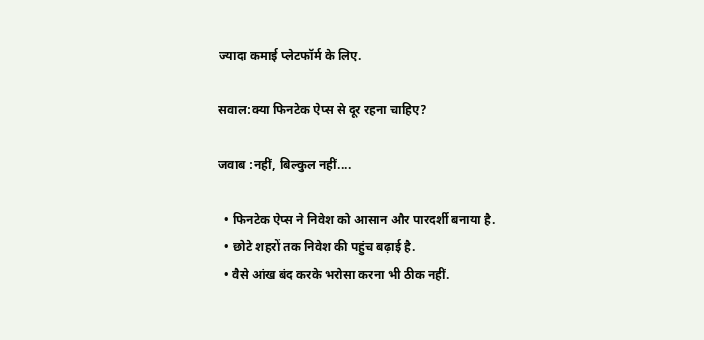ज्यादा कमाई प्लेटफॉर्म के लिए.

सवाल:क्या फिनटेक ऐप्स से दूर रहना चाहिए?

जवाब :नहीं, बिल्कुल नहीं....

  • फिनटेक ऐप्स ने निवेश को आसान और पारदर्शी बनाया है.
  • छोटे शहरों तक निवेश की पहुंच बढ़ाई है.
  • वैसे आंख बंद करके भरोसा करना भी ठीक नहीं.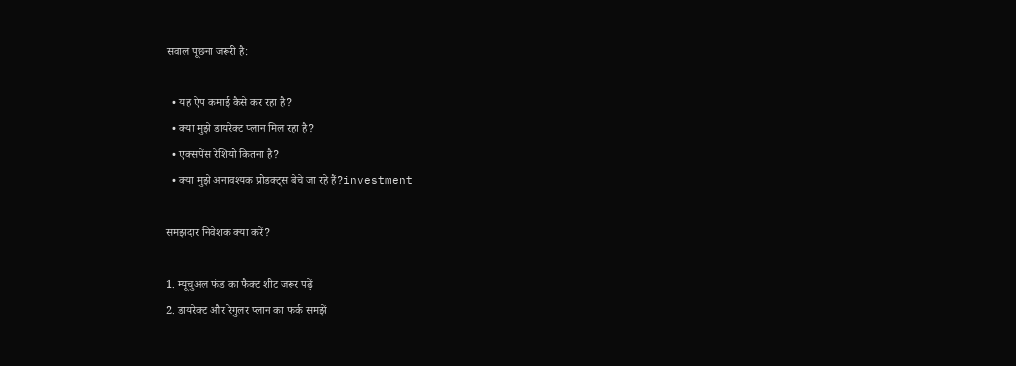सवाल पूछना जरूरी है:

  • यह ऐप कमाई कैसे कर रहा है?
  • क्या मुझे डायरेक्ट प्लान मिल रहा है?
  • एक्सपेंस रेशियो कितना है?
  • क्या मुझे अनावश्यक प्रोडक्ट्स बेचे जा रहे हैं?investment

समझदार निवेशक क्या करें?

1. म्यूचुअल फंड का फैक्ट शीट जरूर पढ़ें
2. डायरेक्ट और रेगुलर प्लान का फर्क समझें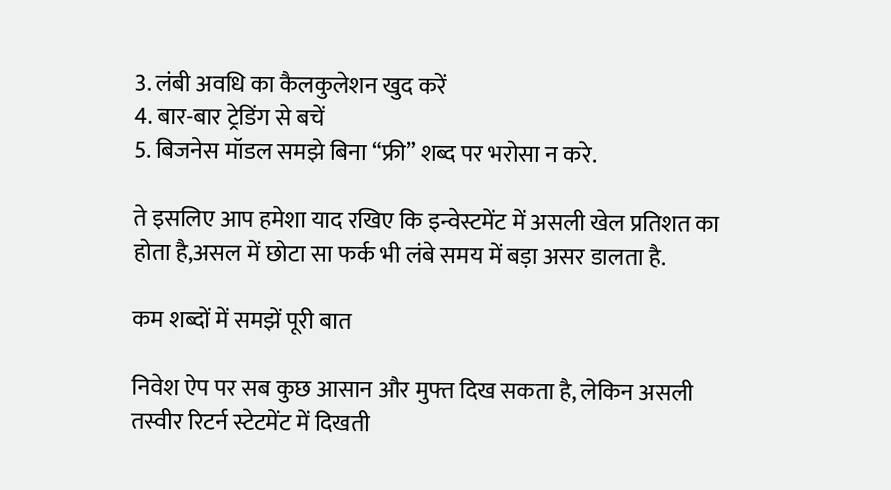3. लंबी अवधि का कैलकुलेशन खुद करें
4. बार-बार ट्रेडिंग से बचें
5. बिजनेस मॉडल समझे बिना “फ्री” शब्द पर भरोसा न करे.

ते इसलिए आप हमेशा याद रखिए कि इन्वेस्टमेंट में असली खेल प्रतिशत का होता है,असल में छोटा सा फर्क भी लंबे समय में बड़ा असर डालता है.

कम शब्दों में समझें पूरी बात

निवेश ऐप पर सब कुछ आसान और मुफ्त दिख सकता है, लेकिन असली तस्वीर रिटर्न स्टेटमेंट में दिखती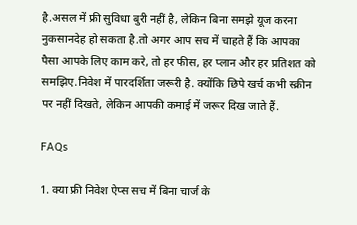है.असल में फ्री सुविधा बुरी नहीं है, लेकिन बिना समझे यूज करना नुकसानदेह हो सकता है.तो अगर आप सच में चाहते हैं कि आपका पैसा आपके लिए काम करे, तो हर फीस, हर प्लान और हर प्रतिशत को समझिए.निवेश में पारदर्शिता जरूरी है. क्योंकि छिपे खर्च कभी स्क्रीन पर नहीं दिखते, लेकिन आपकी कमाई में जरूर दिख जाते हैं.

FAQs

1. क्या फ्री निवेश ऐप्स सच में बिना चार्ज के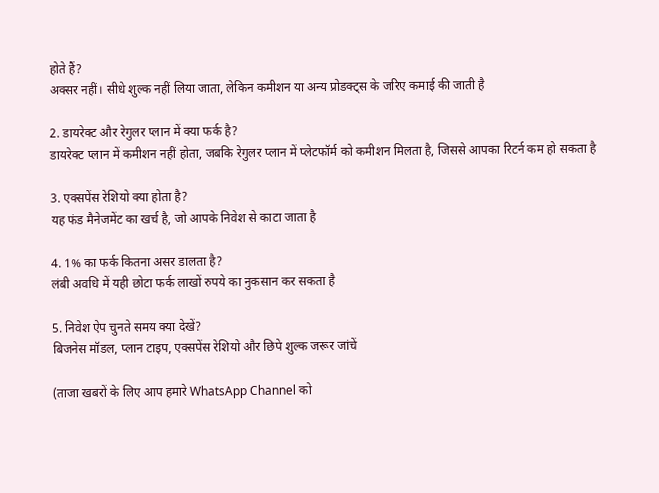होते हैं?
अक्सर नहीं। सीधे शुल्क नहीं लिया जाता, लेकिन कमीशन या अन्य प्रोडक्ट्स के जरिए कमाई की जाती है

2. डायरेक्ट और रेगुलर प्लान में क्या फर्क है?
डायरेक्ट प्लान में कमीशन नहीं होता, जबकि रेगुलर प्लान में प्लेटफॉर्म को कमीशन मिलता है, जिससे आपका रिटर्न कम हो सकता है

3. एक्सपेंस रेशियो क्या होता है?
यह फंड मैनेजमेंट का खर्च है, जो आपके निवेश से काटा जाता है

4. 1% का फर्क कितना असर डालता है?
लंबी अवधि में यही छोटा फर्क लाखों रुपये का नुकसान कर सकता है

5. निवेश ऐप चुनते समय क्या देखें?
बिजनेस मॉडल, प्लान टाइप, एक्सपेंस रेशियो और छिपे शुल्क जरूर जांचें

(ताजा खबरों के लिए आप हमारे WhatsApp Channel को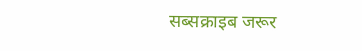सब्सक्राइब जरूर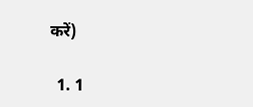करें)

  1. 1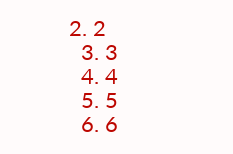2. 2
  3. 3
  4. 4
  5. 5
  6. 6